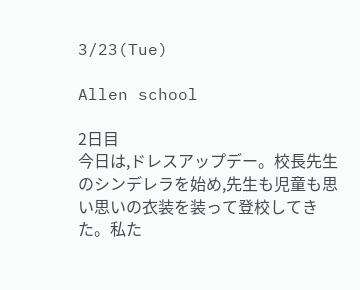3/23(Tue)

Allen school

2日目
今日は,ドレスアップデー。校長先生のシンデレラを始め,先生も児童も思い思いの衣装を装って登校してきた。私た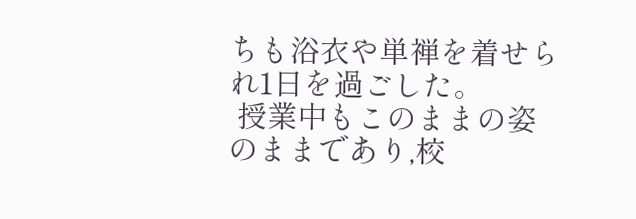ちも浴衣や単禅を着せられ1日を過ごした。
 授業中もこのままの姿のままであり,校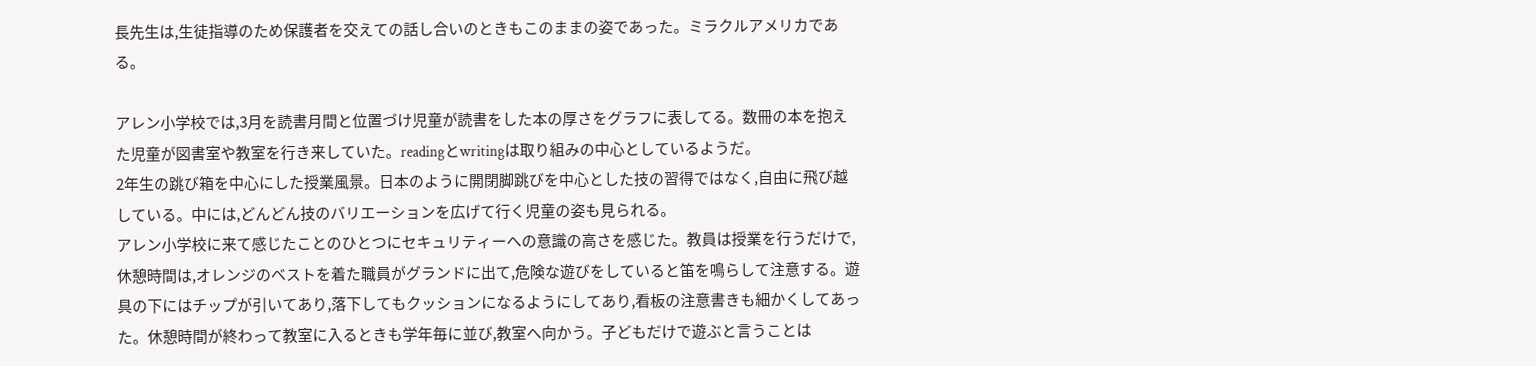長先生は,生徒指導のため保護者を交えての話し合いのときもこのままの姿であった。ミラクルアメリカである。

アレン小学校では,3月を読書月間と位置づけ児童が読書をした本の厚さをグラフに表してる。数冊の本を抱えた児童が図書室や教室を行き来していた。readingとwritingは取り組みの中心としているようだ。
2年生の跳び箱を中心にした授業風景。日本のように開閉脚跳びを中心とした技の習得ではなく,自由に飛び越している。中には,どんどん技のバリエーションを広げて行く児童の姿も見られる。
アレン小学校に来て感じたことのひとつにセキュリティーへの意識の高さを感じた。教員は授業を行うだけで,休憩時間は,オレンジのベストを着た職員がグランドに出て,危険な遊びをしていると笛を鳴らして注意する。遊具の下にはチップが引いてあり,落下してもクッションになるようにしてあり,看板の注意書きも細かくしてあった。休憩時間が終わって教室に入るときも学年毎に並び,教室へ向かう。子どもだけで遊ぶと言うことは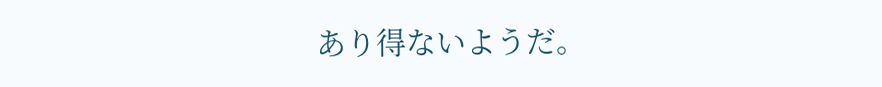あり得ないようだ。